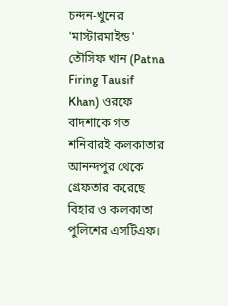চন্দন-খুনের 'মাস্টারমাইন্ড' তৌসিফ খান (Patna Firing Tausif Khan) ওরফে বাদশাকে গত শনিবারই কলকাতার আনন্দপুর থেকে গ্রেফতার করেছে বিহার ও কলকাতা পুলিশের এসটিএফ।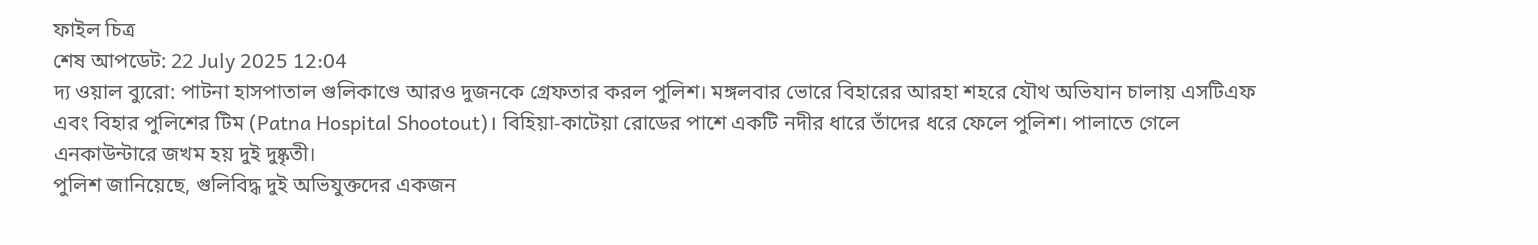ফাইল চিত্র
শেষ আপডেট: 22 July 2025 12:04
দ্য ওয়াল ব্যুরো: পাটনা হাসপাতাল গুলিকাণ্ডে আরও দুজনকে গ্রেফতার করল পুলিশ। মঙ্গলবার ভোরে বিহারের আরহা শহরে যৌথ অভিযান চালায় এসটিএফ এবং বিহার পুলিশের টিম (Patna Hospital Shootout)। বিহিয়া-কাটেয়া রোডের পাশে একটি নদীর ধারে তাঁদের ধরে ফেলে পুলিশ। পালাতে গেলে এনকাউন্টারে জখম হয় দুই দুষ্কৃতী।
পুলিশ জানিয়েছে, গুলিবিদ্ধ দুই অভিযুক্তদের একজন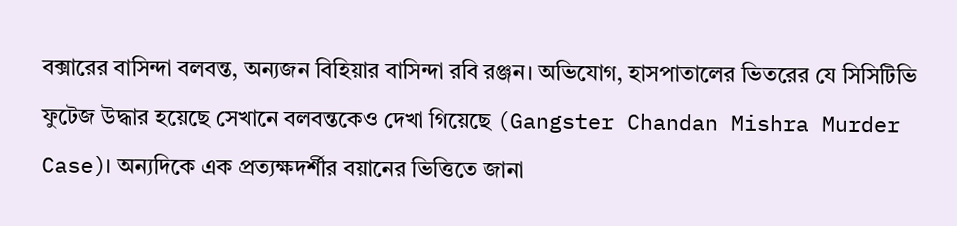বক্সারের বাসিন্দা বলবন্ত, অন্যজন বিহিয়ার বাসিন্দা রবি রঞ্জন। অভিযোগ, হাসপাতালের ভিতরের যে সিসিটিভি ফুটেজ উদ্ধার হয়েছে সেখানে বলবন্তকেও দেখা গিয়েছে (Gangster Chandan Mishra Murder Case)। অন্যদিকে এক প্রত্যক্ষদর্শীর বয়ানের ভিত্তিতে জানা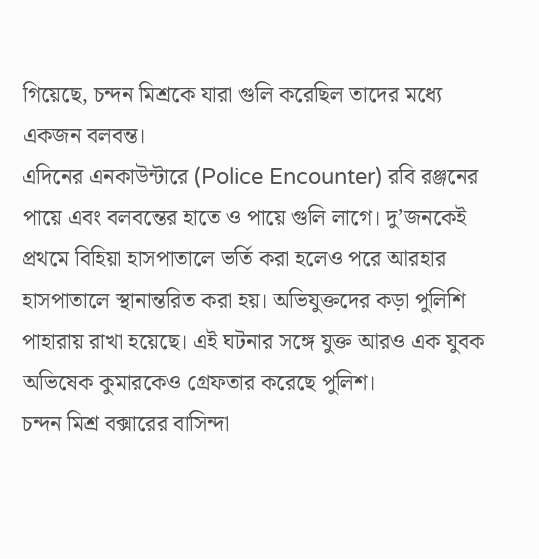গিয়েছে, চন্দন মিশ্রকে যারা গুলি করেছিল তাদের মধ্যে একজন বলবন্ত।
এদিনের এনকাউন্টারে (Police Encounter) রবি রঞ্জনের পায়ে এবং বলবন্তের হাতে ও পায়ে গুলি লাগে। দু’জনকেই প্রথমে বিহিয়া হাসপাতালে ভর্তি করা হলেও পরে আরহার হাসপাতালে স্থানান্তরিত করা হয়। অভিযুক্তদের কড়া পুলিশি পাহারায় রাখা হয়েছে। এই ঘটনার সঙ্গে যুক্ত আরও এক যুবক অভিষেক কুমারকেও গ্রেফতার করেছে পুলিশ।
চন্দন মিশ্র বক্সারের বাসিন্দা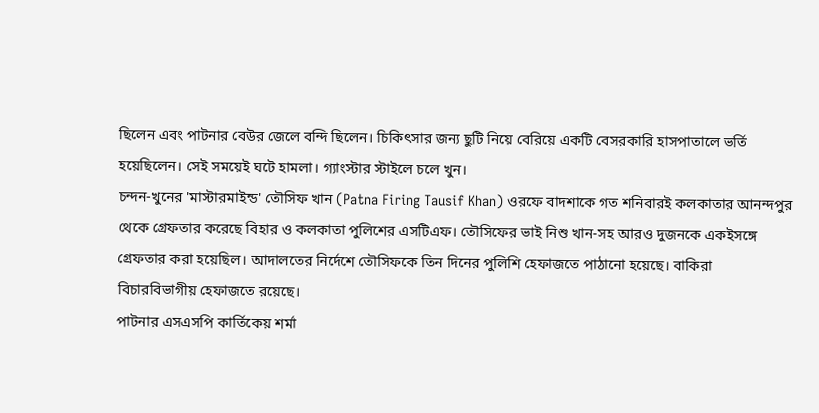ছিলেন এবং পাটনার বেউর জেলে বন্দি ছিলেন। চিকিৎসার জন্য ছুটি নিয়ে বেরিয়ে একটি বেসরকারি হাসপাতালে ভর্তি হয়েছিলেন। সেই সময়েই ঘটে হামলা। গ্যাংস্টার স্টাইলে চলে খুন।
চন্দন-খুনের 'মাস্টারমাইন্ড' তৌসিফ খান (Patna Firing Tausif Khan) ওরফে বাদশাকে গত শনিবারই কলকাতার আনন্দপুর থেকে গ্রেফতার করেছে বিহার ও কলকাতা পুলিশের এসটিএফ। তৌসিফের ভাই নিশু খান-সহ আরও দুজনকে একইসঙ্গে গ্রেফতার করা হয়েছিল। আদালতের নির্দেশে তৌসিফকে তিন দিনের পুলিশি হেফাজতে পাঠানো হয়েছে। বাকিরা বিচারবিভাগীয় হেফাজতে রয়েছে।
পাটনার এসএসপি কার্তিকেয় শর্মা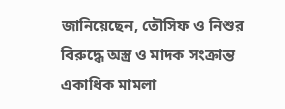জানিয়েছেন, তৌসিফ ও নিশুর বিরুদ্ধে অস্ত্র ও মাদক সংক্রান্ত একাধিক মামলা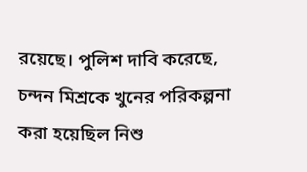রয়েছে। পুলিশ দাবি করেছে, চন্দন মিশ্রকে খুনের পরিকল্পনা করা হয়েছিল নিশু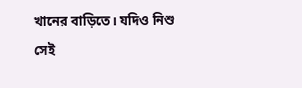খানের বাড়িতে। যদিও নিশু সেই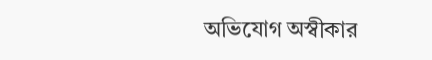অভিযোগ অস্বীকার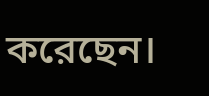করেছেন।